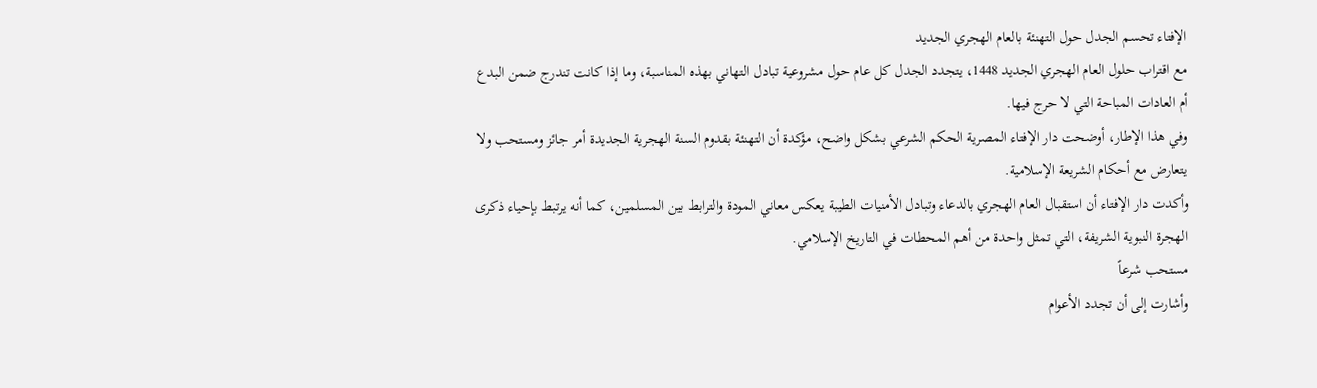الإفتاء تحسم الجدل حول التهنئة بالعام الهجري الجديد
مع اقتراب حلول العام الهجري الجديد 1448، يتجدد الجدل كل عام حول مشروعية تبادل التهاني بهذه المناسبة، وما إذا كانت تندرج ضمن البدع أم العادات المباحة التي لا حرج فيها.
وفي هذا الإطار، أوضحت دار الإفتاء المصرية الحكم الشرعي بشكل واضح، مؤكدة أن التهنئة بقدوم السنة الهجرية الجديدة أمر جائز ومستحب ولا يتعارض مع أحكام الشريعة الإسلامية.
وأكدت دار الإفتاء أن استقبال العام الهجري بالدعاء وتبادل الأمنيات الطيبة يعكس معاني المودة والترابط بين المسلمين، كما أنه يرتبط بإحياء ذكرى الهجرة النبوية الشريفة، التي تمثل واحدة من أهم المحطات في التاريخ الإسلامي.
مستحب شرعاً
وأشارت إلى أن تجدد الأعوام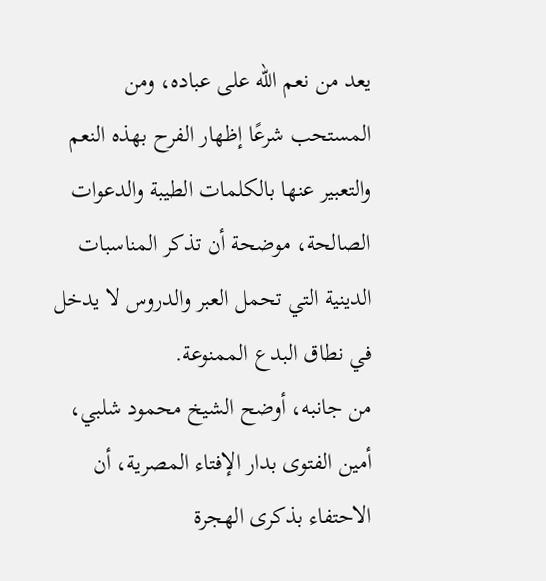يعد من نعم الله على عباده، ومن المستحب شرعًا إظهار الفرح بهذه النعم والتعبير عنها بالكلمات الطيبة والدعوات الصالحة، موضحة أن تذكر المناسبات الدينية التي تحمل العبر والدروس لا يدخل في نطاق البدع الممنوعة.
من جانبه، أوضح الشيخ محمود شلبي، أمين الفتوى بدار الإفتاء المصرية، أن الاحتفاء بذكرى الهجرة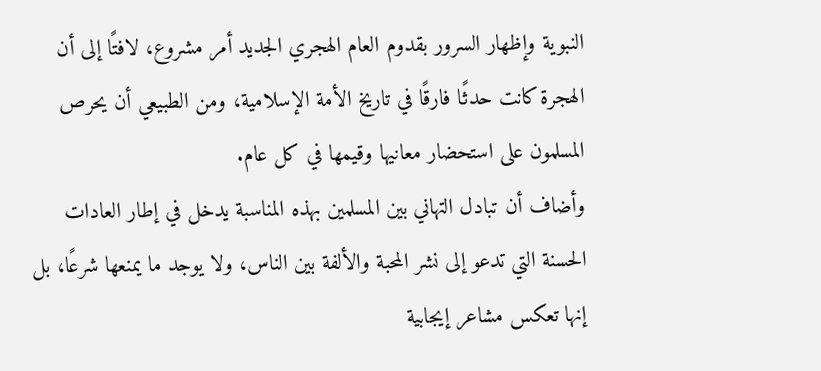النبوية وإظهار السرور بقدوم العام الهجري الجديد أمر مشروع، لافتًا إلى أن الهجرة كانت حدثًا فارقًا في تاريخ الأمة الإسلامية، ومن الطبيعي أن يحرص المسلمون على استحضار معانيها وقيمها في كل عام.
وأضاف أن تبادل التهاني بين المسلمين بهذه المناسبة يدخل في إطار العادات الحسنة التي تدعو إلى نشر المحبة والألفة بين الناس، ولا يوجد ما يمنعها شرعًا، بل إنها تعكس مشاعر إيجابية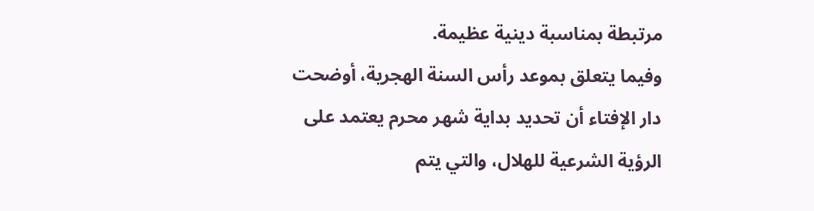مرتبطة بمناسبة دينية عظيمة.
وفيما يتعلق بموعد رأس السنة الهجرية، أوضحت دار الإفتاء أن تحديد بداية شهر محرم يعتمد على الرؤية الشرعية للهلال، والتي يتم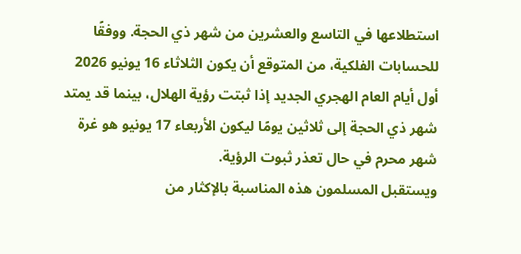استطلاعها في التاسع والعشرين من شهر ذي الحجة. ووفقًا للحسابات الفلكية، من المتوقع أن يكون الثلاثاء 16 يونيو 2026 أول أيام العام الهجري الجديد إذا ثبتت رؤية الهلال، بينما قد يمتد شهر ذي الحجة إلى ثلاثين يومًا ليكون الأربعاء 17 يونيو هو غرة شهر محرم في حال تعذر ثبوت الرؤية.
ويستقبل المسلمون هذه المناسبة بالإكثار من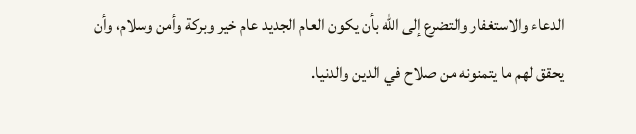الدعاء والاستغفار والتضرع إلى الله بأن يكون العام الجديد عام خير وبركة وأمن وسلام، وأن يحقق لهم ما يتمنونه من صلاح في الدين والدنيا.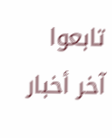تابعوا آخر أخبار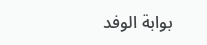بوابة الوفد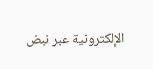الإلكترونية عبر نبض